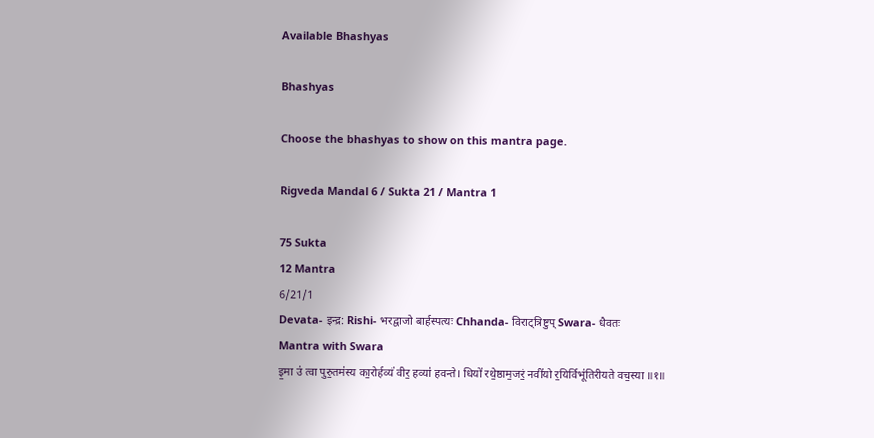Available Bhashyas

Bhashyas

Choose the bhashyas to show on this mantra page.

Rigveda Mandal 6 / Sukta 21 / Mantra 1

75 Sukta
12 Mantra
6/21/1
Devata- इन्द्र: Rishi- भरद्वाजो बार्हस्पत्यः Chhanda- विराट्त्रिष्टुप् Swara- धैवतः
Mantra with Swara
इ॒मा उ॑ त्वा पुरु॒तम॑स्य का॒रोर्हव्यं॑ वीर॒ हव्या॑ हवन्ते। धियो॑ रथे॒ष्ठाम॒जरं॒ नवी॑यो र॒यिर्विभू॑तिरीयते वच॒स्या ॥१॥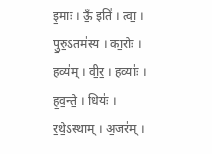इ॒माः । ऊँ॒ इति॑ । त्वा॒ । पु॒रु॒ऽतम॑स्य । का॒रोः । हव्य॑म् । वी॒र॒ । हव्याः॑ । ह॒व॒न्ते॒ । धियः॑ । र॒थे॒ऽस्थाम् । अ॒जर॑म् ।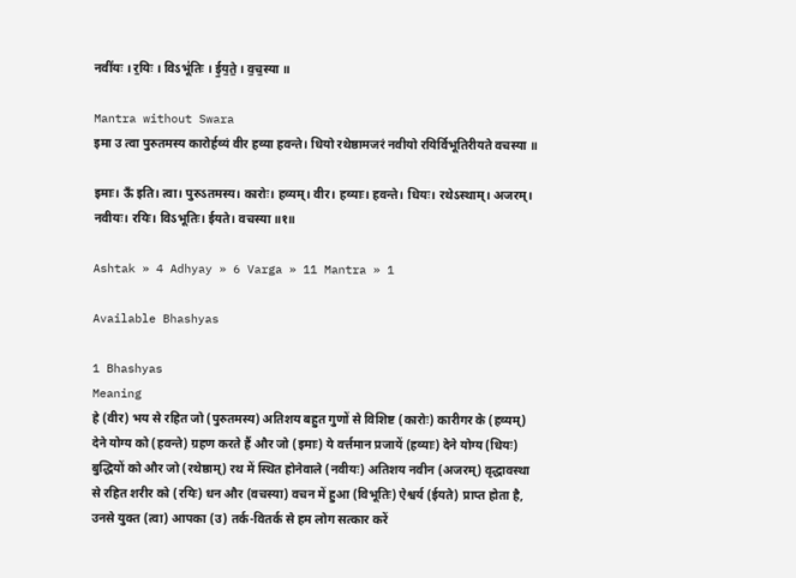नवी॑यः । र॒यिः । विऽभू॑तिः । ई॒य॒ते॒ । व॒च॒स्या ॥

Mantra without Swara
इमा उ त्वा पुरुतमस्य कारोर्हव्यं वीर हव्या हवन्ते। धियो रथेष्ठामजरं नवीयो रयिर्विभूतिरीयते वचस्या ॥

इमाः। ऊँ इति। त्वा। पुरुऽतमस्य। कारोः। हव्यम्। वीर। हव्याः। हवन्ते। धियः। रथेऽस्थाम्। अजरम्। नवीयः। रयिः। विऽभूतिः। ईयते। वचस्या ॥१॥

Ashtak » 4 Adhyay » 6 Varga » 11 Mantra » 1

Available Bhashyas

1 Bhashyas
Meaning
हे (वीर) भय से रहित जो (पुरुतमस्य) अतिशय बहुत गुणों से विशिष्ट (कारोः) कारीगर के (हव्यम्) देने योग्य को (हवन्ते) ग्रहण करते हैं और जो (इमाः) ये वर्त्तमान प्रजायें (हव्याः) देने योग्य (धियः) बुद्धियों को और जो (रथेष्ठाम्) रथ में स्थित होनेवाले (नवीयः) अतिशय नवीन (अजरम्) वृद्धावस्था से रहित शरीर को (रयिः) धन और (वचस्या) वचन में हुआ (विभूतिः) ऐश्वर्य (ईयते) प्राप्त होता है, उनसे युक्त (त्वा) आपका (उ) तर्क-वितर्क से हम लोग सत्कार करें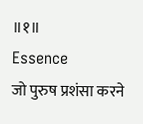॥१॥
Essence
जो पुरुष प्रशंसा करने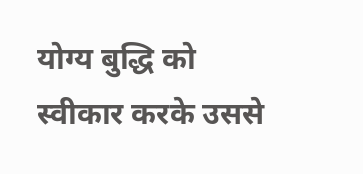योग्य बुद्धि को स्वीकार करके उससे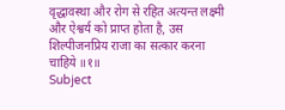वृद्धावस्था और रोग से रहित अत्यन्त लक्ष्मी और ऐश्वर्य को प्राप्त होता है, उस शिल्पीजनप्रिय राजा का सत्कार करना चाहिये ॥१॥
Subject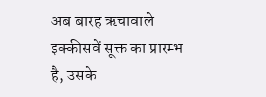अब बारह ऋचावाले इक्कीसवें सूक्त का प्रारम्भ है, उसके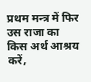प्रथम मन्त्र में फिर उस राजा का किस अर्थ आश्रय करें,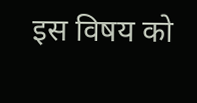इस विषय को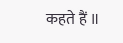कहते हैं ॥